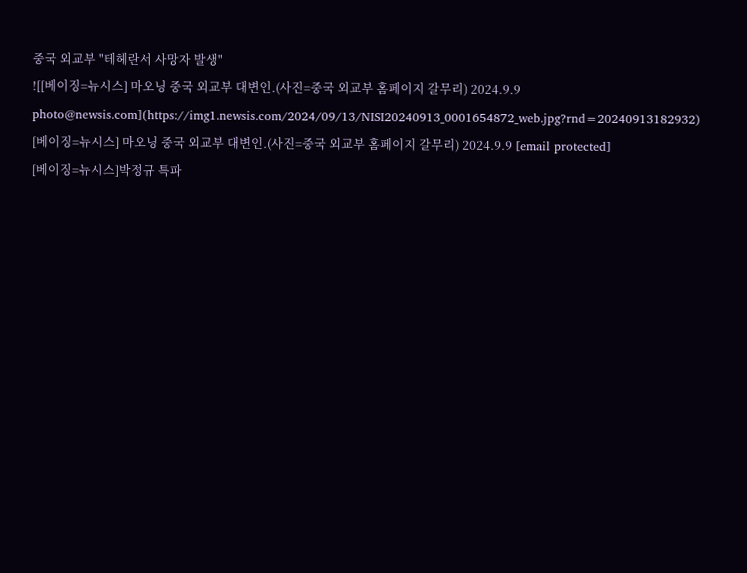중국 외교부 "테헤란서 사망자 발생"
![[베이징=뉴시스] 마오닝 중국 외교부 대변인.(사진=중국 외교부 홈페이지 갈무리) 2024.9.9 photo@newsis.com](https://img1.newsis.com/2024/09/13/NISI20240913_0001654872_web.jpg?rnd=20240913182932)
[베이징=뉴시스] 마오닝 중국 외교부 대변인.(사진=중국 외교부 홈페이지 갈무리) 2024.9.9 [email protected]
[베이징=뉴시스]박정규 특파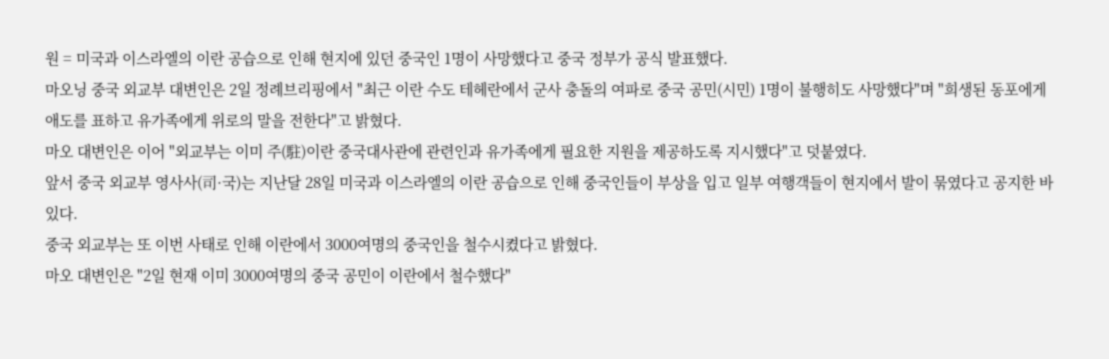원 = 미국과 이스라엘의 이란 공습으로 인해 현지에 있던 중국인 1명이 사망했다고 중국 정부가 공식 발표했다.
마오닝 중국 외교부 대변인은 2일 정례브리핑에서 "최근 이란 수도 테헤란에서 군사 충돌의 여파로 중국 공민(시민) 1명이 불행히도 사망했다"며 "희생된 동포에게 애도를 표하고 유가족에게 위로의 말을 전한다"고 밝혔다.
마오 대변인은 이어 "외교부는 이미 주(駐)이란 중국대사관에 관련인과 유가족에게 필요한 지원을 제공하도록 지시했다"고 덧붙였다.
앞서 중국 외교부 영사사(司·국)는 지난달 28일 미국과 이스라엘의 이란 공습으로 인해 중국인들이 부상을 입고 일부 여행객들이 현지에서 발이 묶였다고 공지한 바 있다.
중국 외교부는 또 이번 사태로 인해 이란에서 3000여명의 중국인을 철수시켰다고 밝혔다.
마오 대변인은 "2일 현재 이미 3000여명의 중국 공민이 이란에서 철수했다"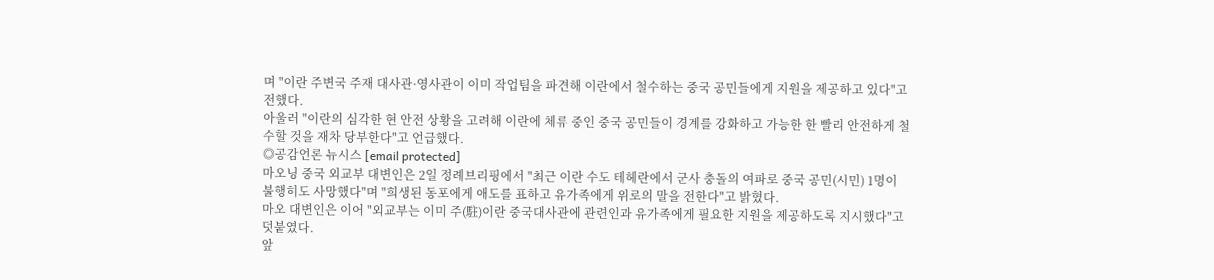며 "이란 주변국 주재 대사관·영사관이 이미 작업팀을 파견해 이란에서 철수하는 중국 공민들에게 지원을 제공하고 있다"고 전했다.
아울러 "이란의 심각한 현 안전 상황을 고려해 이란에 체류 중인 중국 공민들이 경계를 강화하고 가능한 한 빨리 안전하게 철수할 것을 재차 당부한다"고 언급했다.
◎공감언론 뉴시스 [email protected]
마오닝 중국 외교부 대변인은 2일 정례브리핑에서 "최근 이란 수도 테헤란에서 군사 충돌의 여파로 중국 공민(시민) 1명이 불행히도 사망했다"며 "희생된 동포에게 애도를 표하고 유가족에게 위로의 말을 전한다"고 밝혔다.
마오 대변인은 이어 "외교부는 이미 주(駐)이란 중국대사관에 관련인과 유가족에게 필요한 지원을 제공하도록 지시했다"고 덧붙였다.
앞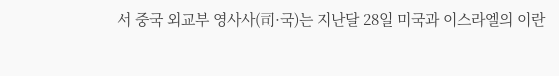서 중국 외교부 영사사(司·국)는 지난달 28일 미국과 이스라엘의 이란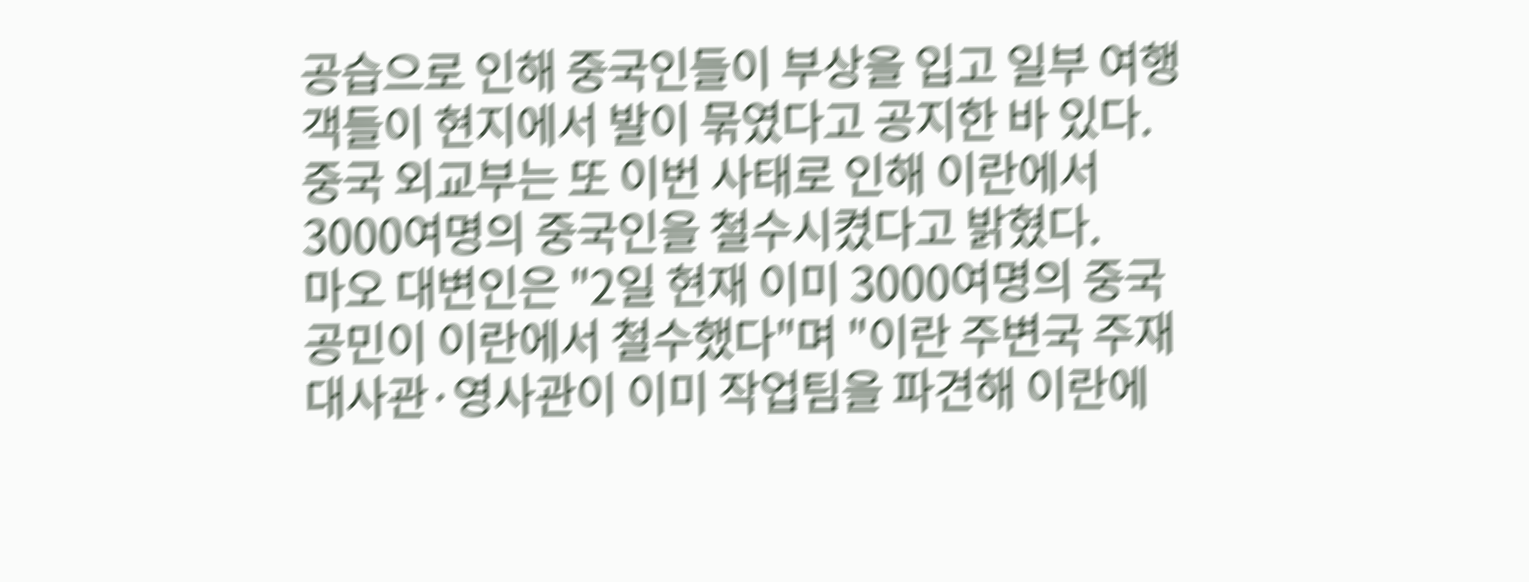공습으로 인해 중국인들이 부상을 입고 일부 여행객들이 현지에서 발이 묶였다고 공지한 바 있다.
중국 외교부는 또 이번 사태로 인해 이란에서 3000여명의 중국인을 철수시켰다고 밝혔다.
마오 대변인은 "2일 현재 이미 3000여명의 중국 공민이 이란에서 철수했다"며 "이란 주변국 주재 대사관·영사관이 이미 작업팀을 파견해 이란에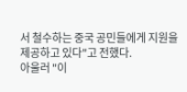서 철수하는 중국 공민들에게 지원을 제공하고 있다"고 전했다.
아울러 "이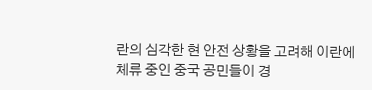란의 심각한 현 안전 상황을 고려해 이란에 체류 중인 중국 공민들이 경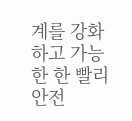계를 강화하고 가능한 한 빨리 안전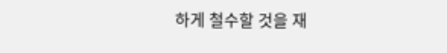하게 철수할 것을 재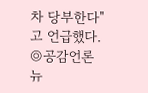차 당부한다"고 언급했다.
◎공감언론 뉴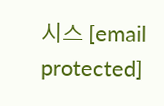시스 [email protected]